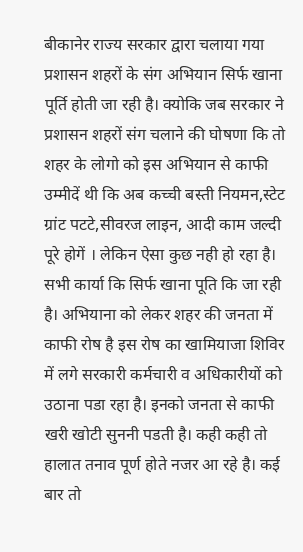बीकानेर राज्य सरकार द्वारा चलाया गया प्रशासन शहरों के संग अभियान सिर्फ खाना पूर्ति होती जा रही है। क्योकि जब सरकार ने प्रशासन शहरों संग चलाने की घोषणा कि तो शहर के लोगो को इस अभियान से काफी उम्मीदें थी कि अब कच्ची बस्ती नियमन,स्टेट ग्रांट पटटे,सीवरज लाइन, आदी काम जल्दी पूरे होगें । लेकिन ऐसा कुछ नही हो रहा है। सभी कार्या कि सिर्फ खाना पूति कि जा रही है। अभियाना को लेकर शहर की जनता में काफी रोष है इस रोष का खामियाजा शिविर में लगे सरकारी कर्मचारी व अधिकारीयों को उठाना पडा रहा है। इनको जनता से काफी खरी खोटी सुननी पडती है। कही कही तो हालात तनाव पूर्ण होते नजर आ रहे है। कई बार तो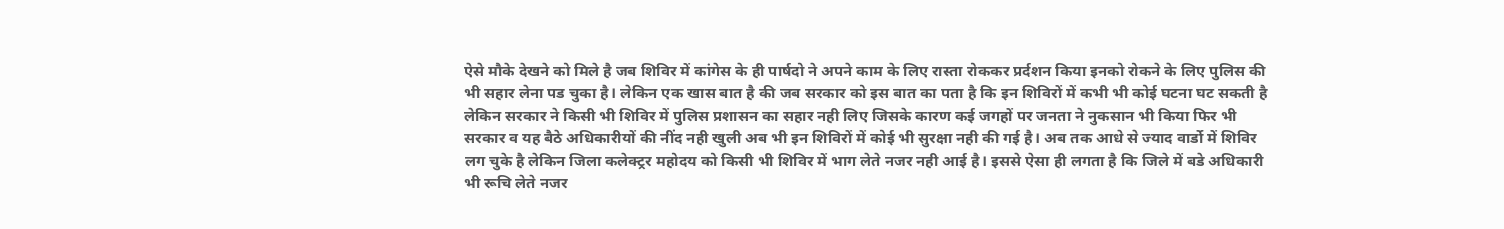ऐसे मौके देखने को मिले है जब शिविर में कांगेस के ही पार्षदो ने अपने काम के लिए रास्ता रोककर प्रर्दशन किया इनको रोकने के लिए पुलिस की भी सहार लेना पड चुका है। लेकिन एक खास बात है की जब सरकार को इस बात का पता है कि इन शिविरों में कभी भी कोई घटना घट सकती है लेकिन सरकार ने किसी भी शिविर में पुलिस प्रशासन का सहार नही लिए जिसके कारण कई जगहों पर जनता ने नुकसान भी किया फिर भी सरकार व यह बैठे अधिकारीयों की नींद नही खुली अब भी इन शिविरों में कोई भी सुरक्षा नही की गई है। अब तक आधे से ज्याद वार्डो में शिविर लग चुके है लेकिन जिला कलेक्ट्रर महोदय को किसी भी शिविर में भाग लेते नजर नही आई है। इससे ऐसा ही लगता है कि जिले में बडे अधिकारी भी रूचि लेते नजर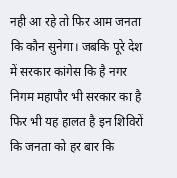नही आ रहे तो फिर आम जनता कि कौन सुनेगा। जबकि पूरे देश में सरकार कांगेस कि है नगर निगम महापौर भी सरकार का है फिर भी यह हालत है इन शिविरों कि जनता को हर बार कि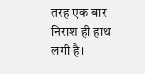तरह एक बार निराश ही हाथ लगी है।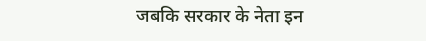जबकि सरकार के नेता इन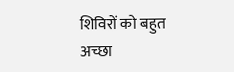शिविरों को बहुत अच्छा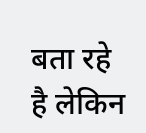बता रहे है लेकिन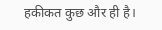हकीकत कुछ और ही है।